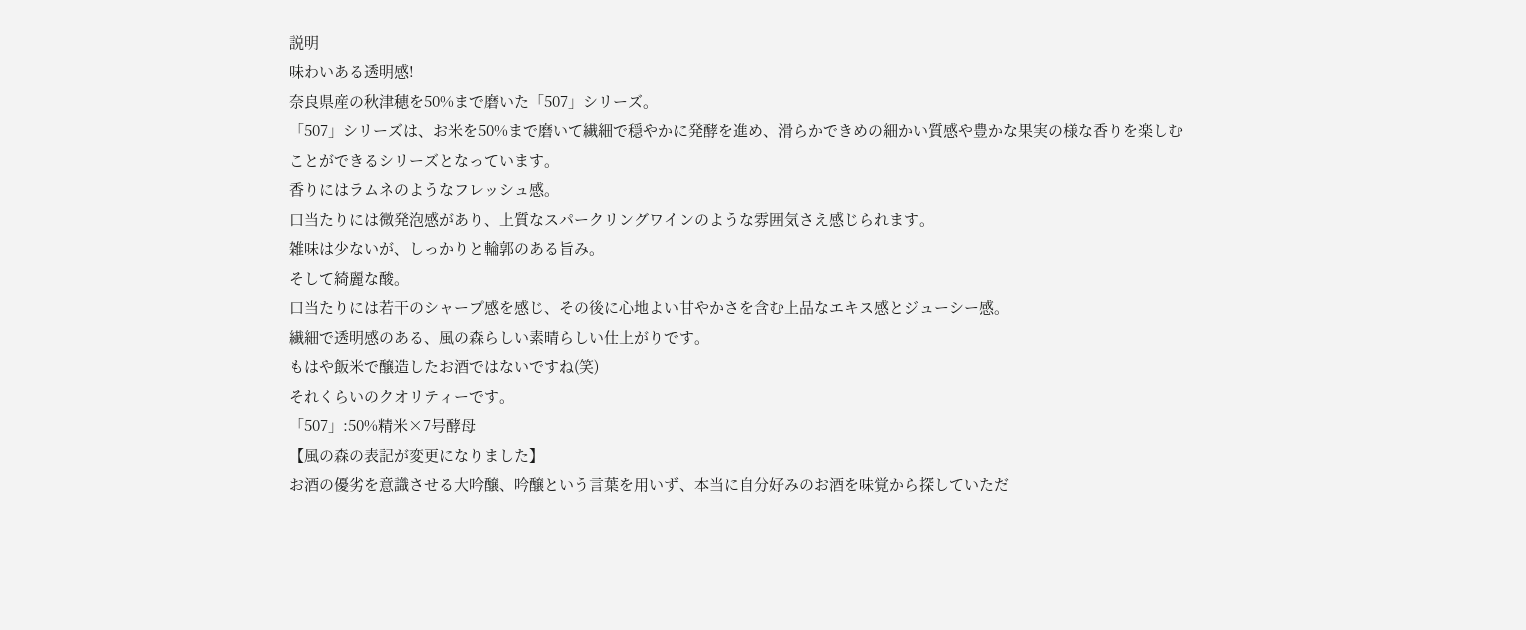説明
味わいある透明感!
奈良県産の秋津穂を50%まで磨いた「507」シリーズ。
「507」シリーズは、お米を50%まで磨いて繊細で穏やかに発酵を進め、滑らかできめの細かい質感や豊かな果実の様な香りを楽しむことができるシリーズとなっています。
香りにはラムネのようなフレッシュ感。
口当たりには微発泡感があり、上質なスパークリングワインのような雰囲気さえ感じられます。
雑味は少ないが、しっかりと輪郭のある旨み。
そして綺麗な酸。
口当たりには若干のシャープ感を感じ、その後に心地よい甘やかさを含む上品なエキス感とジューシー感。
繊細で透明感のある、風の森らしい素晴らしい仕上がりです。
もはや飯米で醸造したお酒ではないですね(笑)
それくらいのクオリティーです。
「507」:50%精米×7号酵母
【風の森の表記が変更になりました】
お酒の優劣を意識させる大吟醸、吟醸という言葉を用いず、本当に自分好みのお酒を味覚から探していただ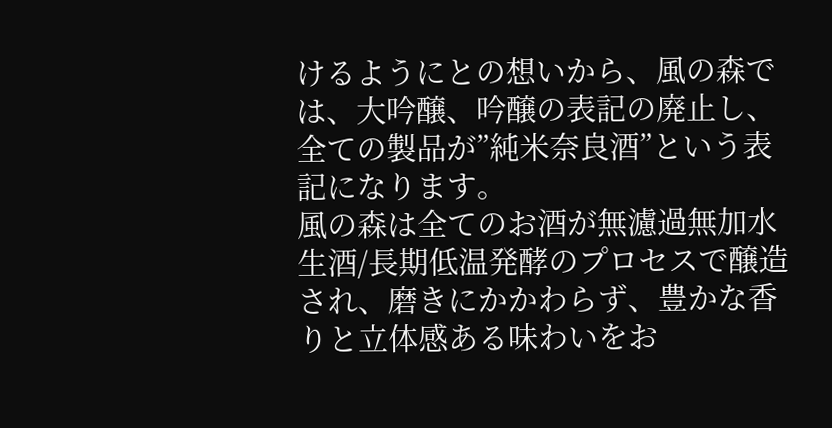けるようにとの想いから、風の森では、大吟醸、吟醸の表記の廃止し、全ての製品が”純米奈良酒”という表記になります。
風の森は全てのお酒が無濾過無加水生酒/長期低温発酵のプロセスで醸造され、磨きにかかわらず、豊かな香りと立体感ある味わいをお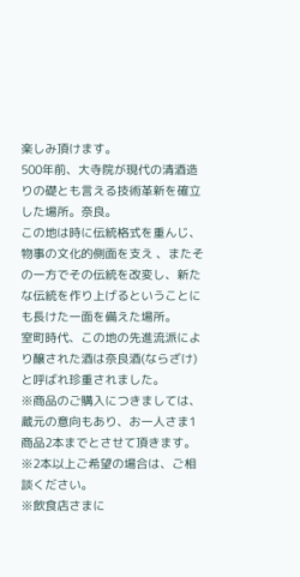楽しみ頂けます。
500年前、大寺院が現代の清酒造りの礎とも言える技術革新を確立した場所。奈良。
この地は時に伝統格式を重んじ、物事の文化的側面を支え 、またその一方でその伝統を改変し、新たな伝統を作り上げるということにも長けた一面を備えた場所。
室町時代、この地の先進流派により醸された酒は奈良酒(ならざけ)と呼ばれ珍重されました。
※商品のご購入につきましては、蔵元の意向もあり、お一人さま1商品2本までとさせて頂きます。
※2本以上ご希望の場合は、ご相談ください。
※飲食店さまに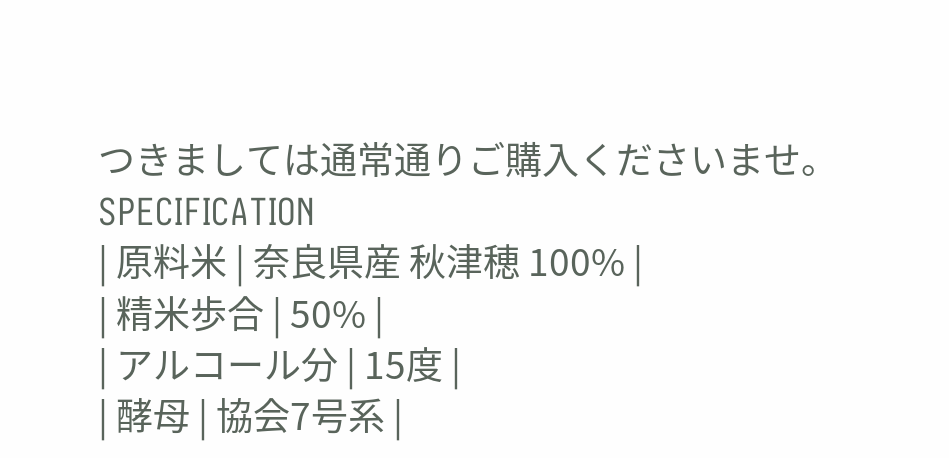つきましては通常通りご購入くださいませ。
SPECIFICATION
| 原料米 | 奈良県産 秋津穂 100% |
| 精米歩合 | 50% |
| アルコール分 | 15度 |
| 酵母 | 協会7号系 |